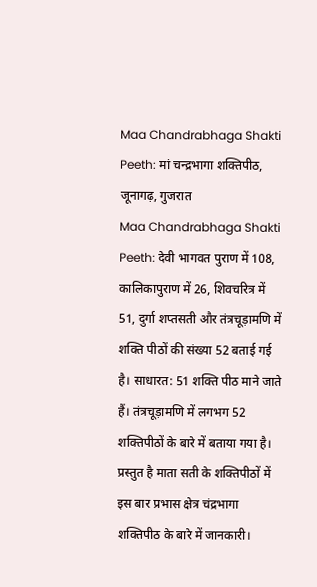Maa Chandrabhaga Shakti Peeth: मां चन्द्रभागा शक्तिपीठ, जूनागढ़, गुजरात
Maa Chandrabhaga Shakti Peeth: देवी भागवत पुराण में 108, कालिकापुराण में 26, शिवचरित्र में 51, दुर्गा शप्तसती और तंत्रचूड़ामणि में शक्ति पीठों की संख्या 52 बताई गई है। साधारत: 51 शक्ति पीठ माने जाते हैं। तंत्रचूड़ामणि में लगभग 52 शक्तिपीठों के बारे में बताया गया है। प्रस्तुत है माता सती के शक्तिपीठों में इस बार प्रभास क्षेत्र चंद्रभागा शक्तिपीठ के बारे में जानकारी।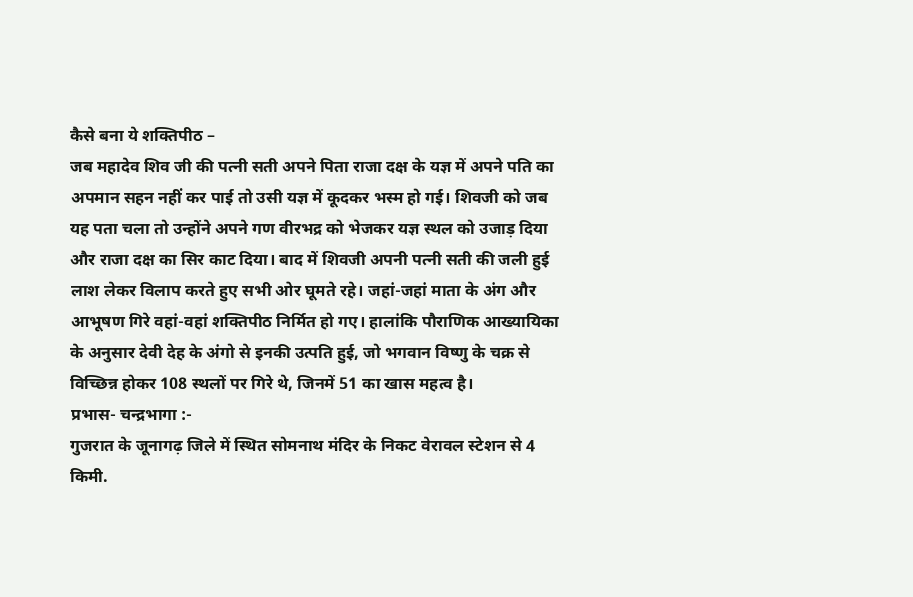कैसे बना ये शक्तिपीठ –
जब महादेव शिव जी की पत्नी सती अपने पिता राजा दक्ष के यज्ञ में अपने पति का अपमान सहन नहीं कर पाई तो उसी यज्ञ में कूदकर भस्म हो गई। शिवजी को जब यह पता चला तो उन्होंने अपने गण वीरभद्र को भेजकर यज्ञ स्थल को उजाड़ दिया और राजा दक्ष का सिर काट दिया। बाद में शिवजी अपनी पत्नी सती की जली हुई लाश लेकर विलाप करते हुए सभी ओर घूमते रहे। जहां-जहां माता के अंग और आभूषण गिरे वहां-वहां शक्तिपीठ निर्मित हो गए। हालांकि पौराणिक आख्यायिका के अनुसार देवी देह के अंगो से इनकी उत्पति हुई, जो भगवान विष्णु के चक्र से विच्छिन्न होकर 108 स्थलों पर गिरे थे, जिनमें 51 का खास महत्व है।
प्रभास- चन्द्रभागा :-
गुजरात के जूनागढ़ जिले में स्थित सोमनाथ मंदिर के निकट वेरावल स्टेशन से 4 किमी.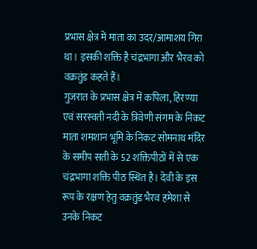प्रभास क्षेत्र में माता का उदर/आमाशय गिरा था। इसकी शक्ति है चंद्रभागा और भैरव को वक्रतुंड कहते हैं।
गुजरात के प्रभास क्षेत्र में कपिला, हिरण्या एवं सरस्वती नदी के त्रिवेणी संगम के निकट माता शमशान भूमि के निकट सोमनाथ मंदिर के समीप सती के 52 शक्तिपीठों में से एक चंद्रभागा शक्ति पीठ स्थित है। देवी के इस रूप के रक्षण हेतु वक्रतुंड भैरव हमेशा से उनके निकट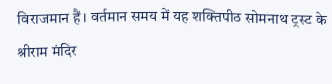विराजमान हैं। वर्तमान समय में यह शक्तिपीठ सोमनाथ ट्रस्ट के श्रीराम मंदिर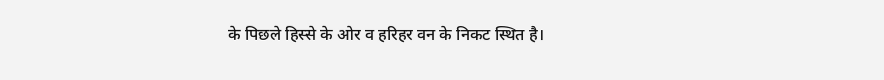के पिछले हिस्से के ओर व हरिहर वन के निकट स्थित है।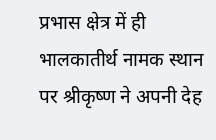प्रभास क्षेत्र में ही भालकातीर्थ नामक स्थान पर श्रीकृष्ण ने अपनी देह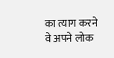का त्याग करने वे अपने लोक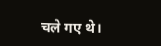चले गए थे।